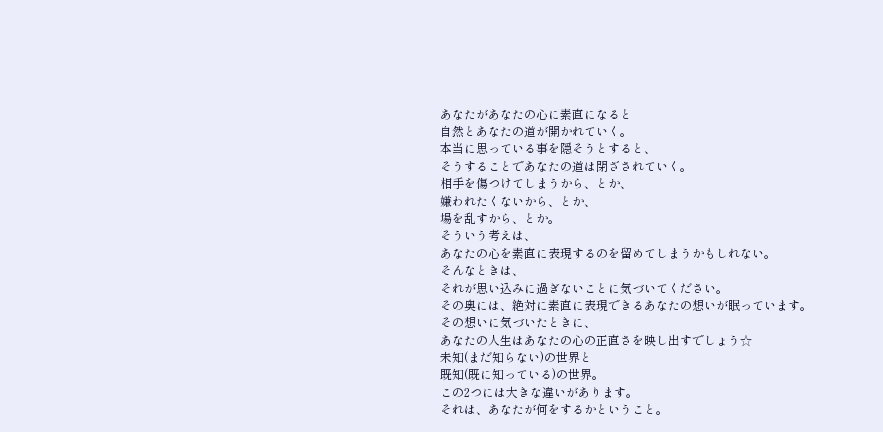あなたがあなたの心に素直になると
自然とあなたの道が開かれていく。
本当に思っている事を隠そうとすると、
そうすることであなたの道は閉ざされていく。
相手を傷つけてしまうから、とか、
嫌われたくないから、とか、
場を乱すから、とか。
そういう考えは、
あなたの心を素直に表現するのを留めてしまうかもしれない。
そんなときは、
それが思い込みに過ぎないことに気づいてください。
その奥には、絶対に素直に表現できるあなたの想いが眠っています。
その想いに気づいたときに、
あなたの人生はあなたの心の正直さを映し出すでしょう☆
未知(まだ知らない)の世界と
既知(既に知っている)の世界。
この2つには大きな違いがあります。
それは、あなたが何をするかということ。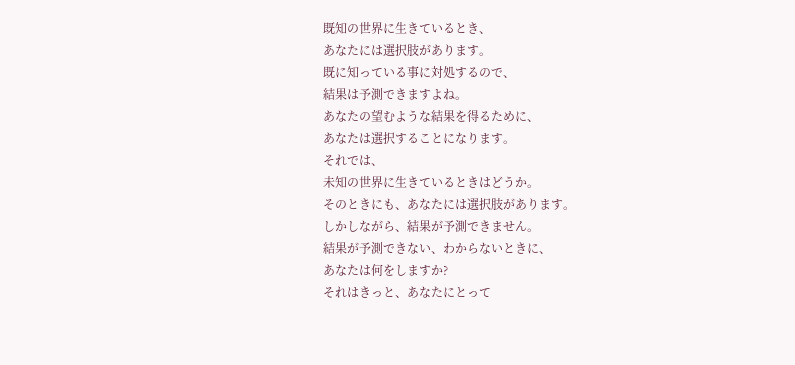既知の世界に生きているとき、
あなたには選択肢があります。
既に知っている事に対処するので、
結果は予測できますよね。
あなたの望むような結果を得るために、
あなたは選択することになります。
それでは、
未知の世界に生きているときはどうか。
そのときにも、あなたには選択肢があります。
しかしながら、結果が予測できません。
結果が予測できない、わからないときに、
あなたは何をしますか?
それはきっと、あなたにとって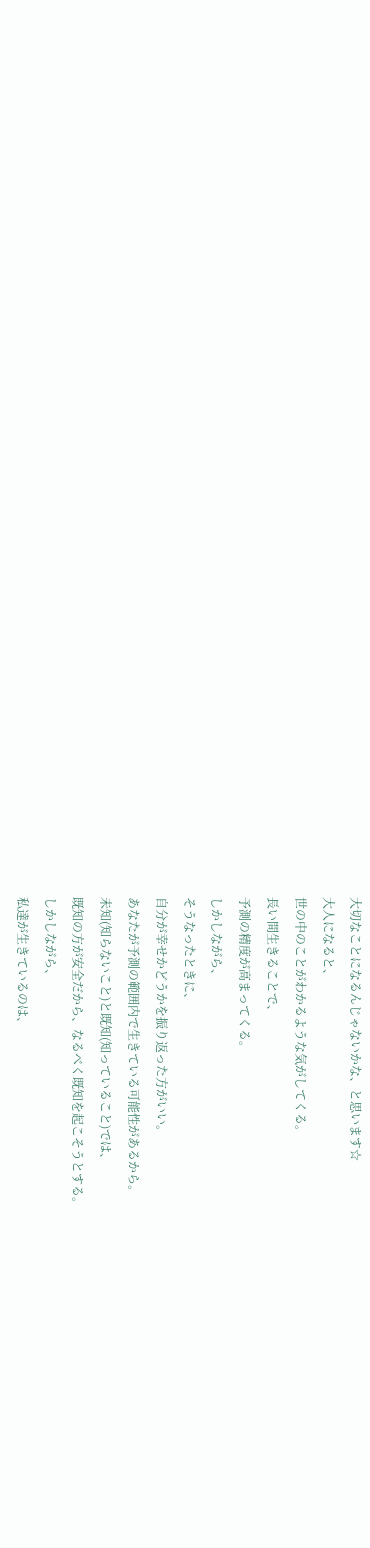大切なことになるんじゃないかな、と思います☆
大人になると、
世の中のことがわかるような気がしてくる。
長い間生きることで、
予測の精度が高まってくる。
しかしながら、
そうなったときに、
自分が幸せかどうかを振り返った方がいい。
あなたが予測の範囲内で生きている可能性があるから。
未知(知らないこと)と既知(知っていること)では、
既知の方が安全だから、なるべく既知を起こそうとする。
しかしながら、
私達が生きているのは、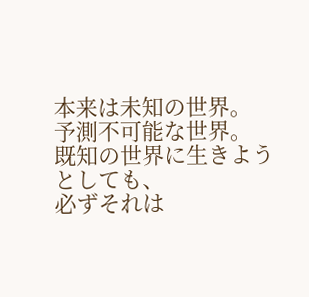本来は未知の世界。
予測不可能な世界。
既知の世界に生きようとしても、
必ずそれは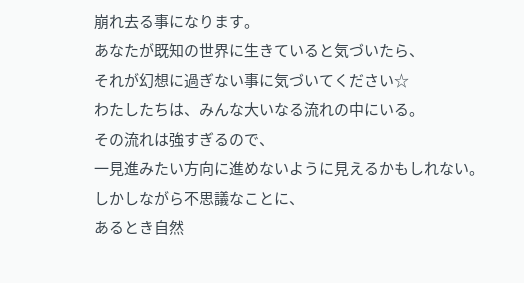崩れ去る事になります。
あなたが既知の世界に生きていると気づいたら、
それが幻想に過ぎない事に気づいてください☆
わたしたちは、みんな大いなる流れの中にいる。
その流れは強すぎるので、
一見進みたい方向に進めないように見えるかもしれない。
しかしながら不思議なことに、
あるとき自然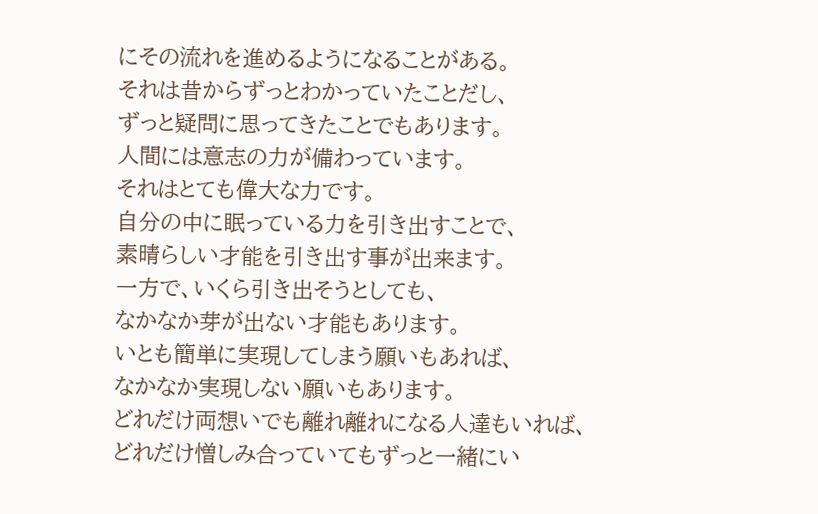にその流れを進めるようになることがある。
それは昔からずっとわかっていたことだし、
ずっと疑問に思ってきたことでもあります。
人間には意志の力が備わっています。
それはとても偉大な力です。
自分の中に眠っている力を引き出すことで、
素晴らしい才能を引き出す事が出来ます。
一方で、いくら引き出そうとしても、
なかなか芽が出ない才能もあります。
いとも簡単に実現してしまう願いもあれば、
なかなか実現しない願いもあります。
どれだけ両想いでも離れ離れになる人達もいれば、
どれだけ憎しみ合っていてもずっと一緒にい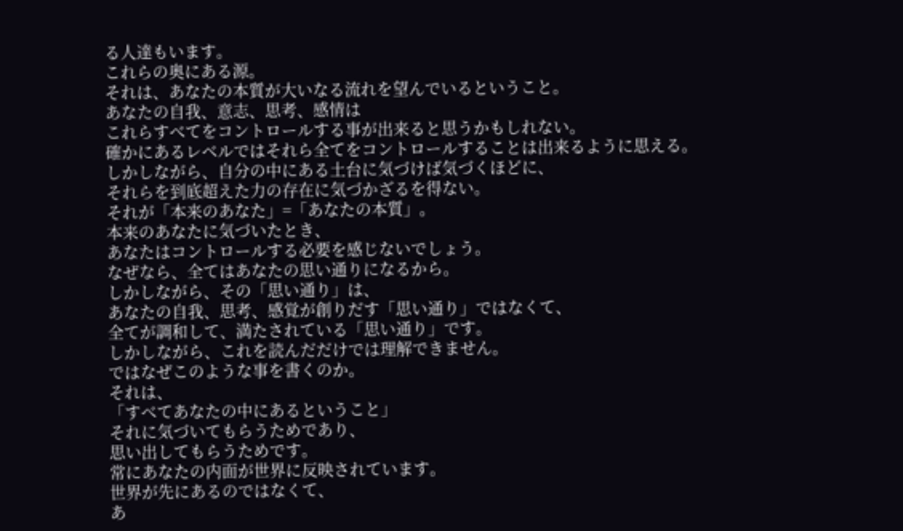る人達もいます。
これらの奥にある源。
それは、あなたの本質が大いなる流れを望んでいるということ。
あなたの自我、意志、思考、感情は
これらすべてをコントロールする事が出来ると思うかもしれない。
確かにあるレベルではそれら全てをコントロールすることは出来るように思える。
しかしながら、自分の中にある土台に気づけば気づくほどに、
それらを到底超えた力の存在に気づかざるを得ない。
それが「本来のあなた」=「あなたの本質」。
本来のあなたに気づいたとき、
あなたはコントロールする必要を感じないでしょう。
なぜなら、全てはあなたの思い通りになるから。
しかしながら、その「思い通り」は、
あなたの自我、思考、感覚が創りだす「思い通り」ではなくて、
全てが調和して、満たされている「思い通り」です。
しかしながら、これを読んだだけでは理解できません。
ではなぜこのような事を書くのか。
それは、
「すべてあなたの中にあるということ」
それに気づいてもらうためであり、
思い出してもらうためです。
常にあなたの内面が世界に反映されています。
世界が先にあるのではなくて、
あ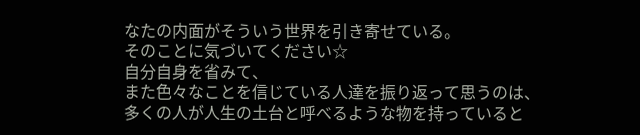なたの内面がそういう世界を引き寄せている。
そのことに気づいてください☆
自分自身を省みて、
また色々なことを信じている人達を振り返って思うのは、
多くの人が人生の土台と呼べるような物を持っていると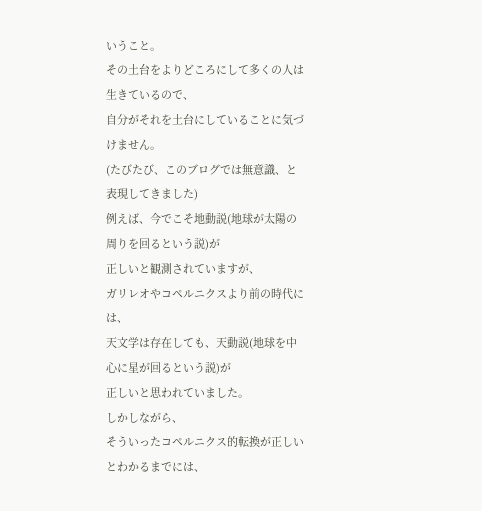いうこと。
その土台をよりどころにして多くの人は生きているので、
自分がそれを土台にしていることに気づけません。
(たびたび、このブログでは無意識、と表現してきました)
例えば、今でこそ地動説(地球が太陽の周りを回るという説)が
正しいと観測されていますが、
ガリレオやコペルニクスより前の時代には、
天文学は存在しても、天動説(地球を中心に星が回るという説)が
正しいと思われていました。
しかしながら、
そういったコペルニクス的転換が正しいとわかるまでには、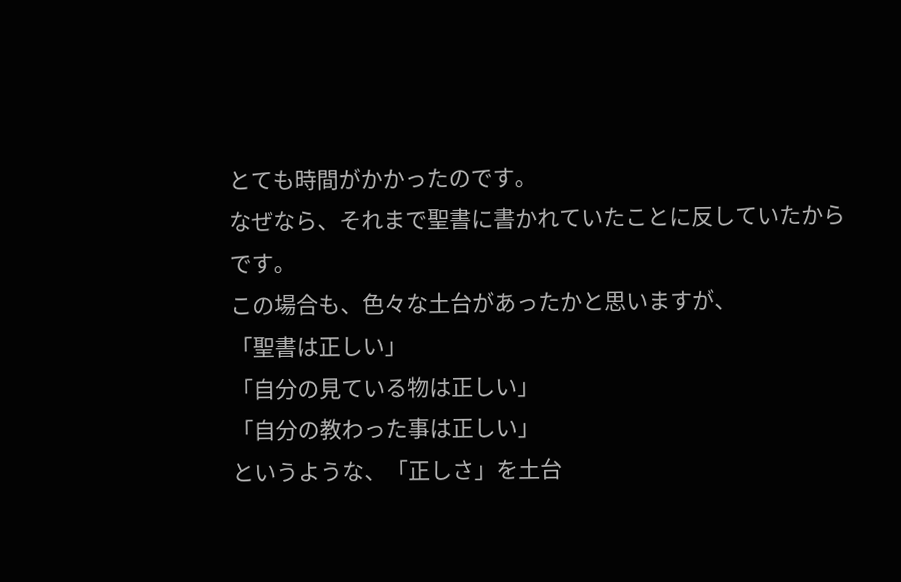とても時間がかかったのです。
なぜなら、それまで聖書に書かれていたことに反していたからです。
この場合も、色々な土台があったかと思いますが、
「聖書は正しい」
「自分の見ている物は正しい」
「自分の教わった事は正しい」
というような、「正しさ」を土台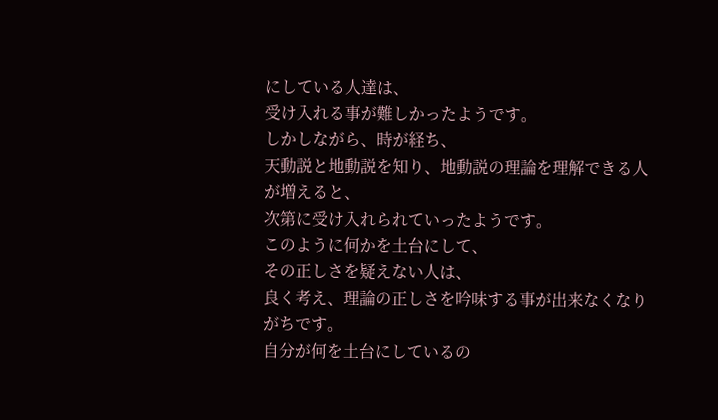にしている人達は、
受け入れる事が難しかったようです。
しかしながら、時が経ち、
天動説と地動説を知り、地動説の理論を理解できる人が増えると、
次第に受け入れられていったようです。
このように何かを土台にして、
その正しさを疑えない人は、
良く考え、理論の正しさを吟味する事が出来なくなりがちです。
自分が何を土台にしているの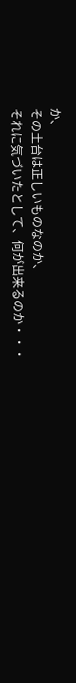か、
その土台は正しいものなのか、
それに気づいたとして、何が出来るのか・・・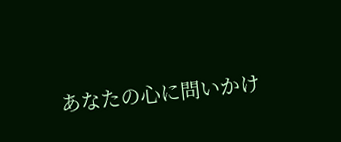あなたの心に問いかけ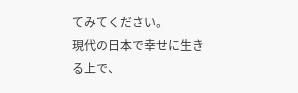てみてください。
現代の日本で幸せに生きる上で、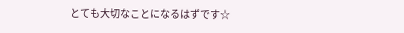とても大切なことになるはずです☆